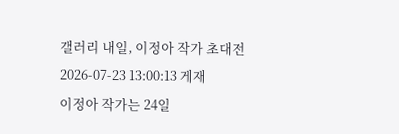갤러리 내일, 이정아 작가 초대전
2026-07-23 13:00:13 게재
이정아 작가는 24일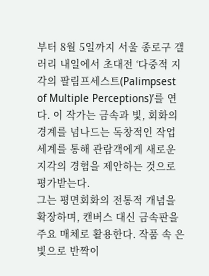부터 8월 5일까지 서울 종로구 갤러리 내일에서 초대전 ‘다중적 지각의 팔림프세스트(Palimpsest of Multiple Perceptions)’를 연다. 이 작가는 금속과 빛, 회화의 경계를 넘나드는 독창적인 작업 세계를 통해 관람객에게 새로운 지각의 경험을 제안하는 것으로 평가받는다.
그는 평면회화의 전통적 개념을 확장하며, 캔버스 대신 금속판을 주요 매체로 활용한다. 작품 속 은빛으로 반짝이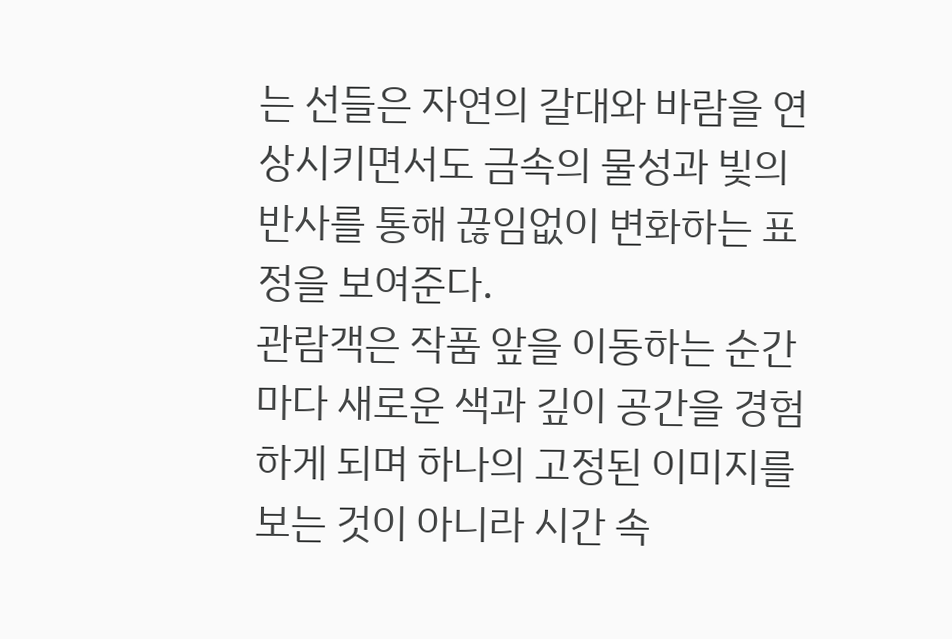는 선들은 자연의 갈대와 바람을 연상시키면서도 금속의 물성과 빛의 반사를 통해 끊임없이 변화하는 표정을 보여준다.
관람객은 작품 앞을 이동하는 순간마다 새로운 색과 깊이 공간을 경험하게 되며 하나의 고정된 이미지를 보는 것이 아니라 시간 속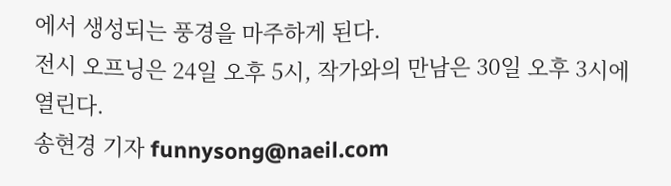에서 생성되는 풍경을 마주하게 된다.
전시 오프닝은 24일 오후 5시, 작가와의 만남은 30일 오후 3시에 열린다.
송현경 기자 funnysong@naeil.com